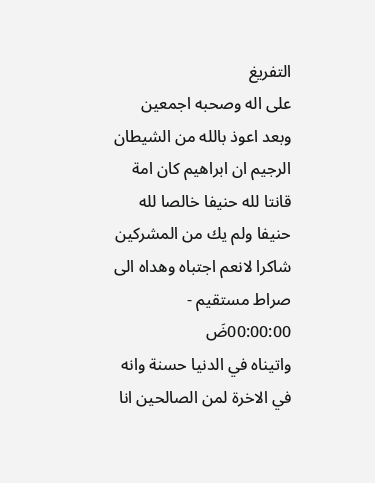التفريغ
على اله وصحبه اجمعين وبعد اعوذ بالله من الشيطان الرجيم ان ابراهيم كان امة قانتا لله حنيفا خالصا لله حنيفا ولم يك من المشركين شاكرا لانعم اجتباه وهداه الى صراط مستقيم - 00:00:00ضَ
واتيناه في الدنيا حسنة وانه في الاخرة لمن الصالحين انا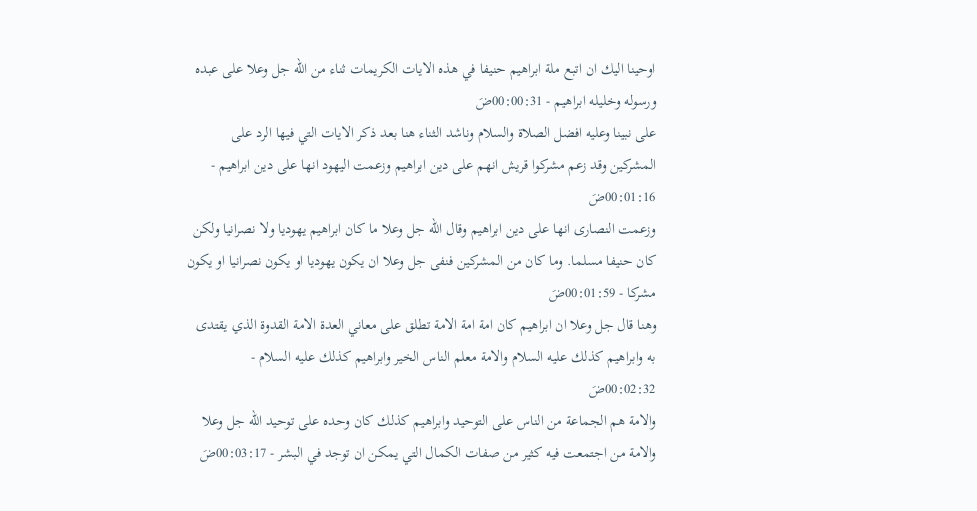اوحينا اليك ان اتبع ملة ابراهيم حنيفا في هذه الايات الكريمات ثناء من الله جل وعلا على عبده ورسوله وخليله ابراهيم - 00:00:31ضَ
على نبينا وعليه افضل الصلاة والسلام وناشد الثناء هنا بعد ذكر الايات التي فيها الرد على المشركين وقد زعم مشركوا قريش انهم على دين ابراهيم وزعمت اليهود انها على دين ابراهيم - 00:01:16ضَ
وزعمت النصارى انها على دين ابراهيم وقال الله جل وعلا ما كان ابراهيم يهوديا ولا نصرانيا ولكن كان حنيفا مسلما. وما كان من المشركين فنفى جل وعلا ان يكون يهوديا او يكون نصرانيا او يكون مشركا - 00:01:59ضَ
وهنا قال جل وعلا ان ابراهيم كان امة امة الامة تطلق على معاني العدة الامة القدوة الذي يقتدى به وابراهيم كذلك عليه السلام والامة معلم الناس الخير وابراهيم كذلك عليه السلام - 00:02:32ضَ
والامة هم الجماعة من الناس على التوحيد وابراهيم كذلك كان وحده على توحيد الله جل وعلا والامة من اجتمعت فيه كثير من صفات الكمال التي يمكن ان توجد في البشر - 00:03:17ضَ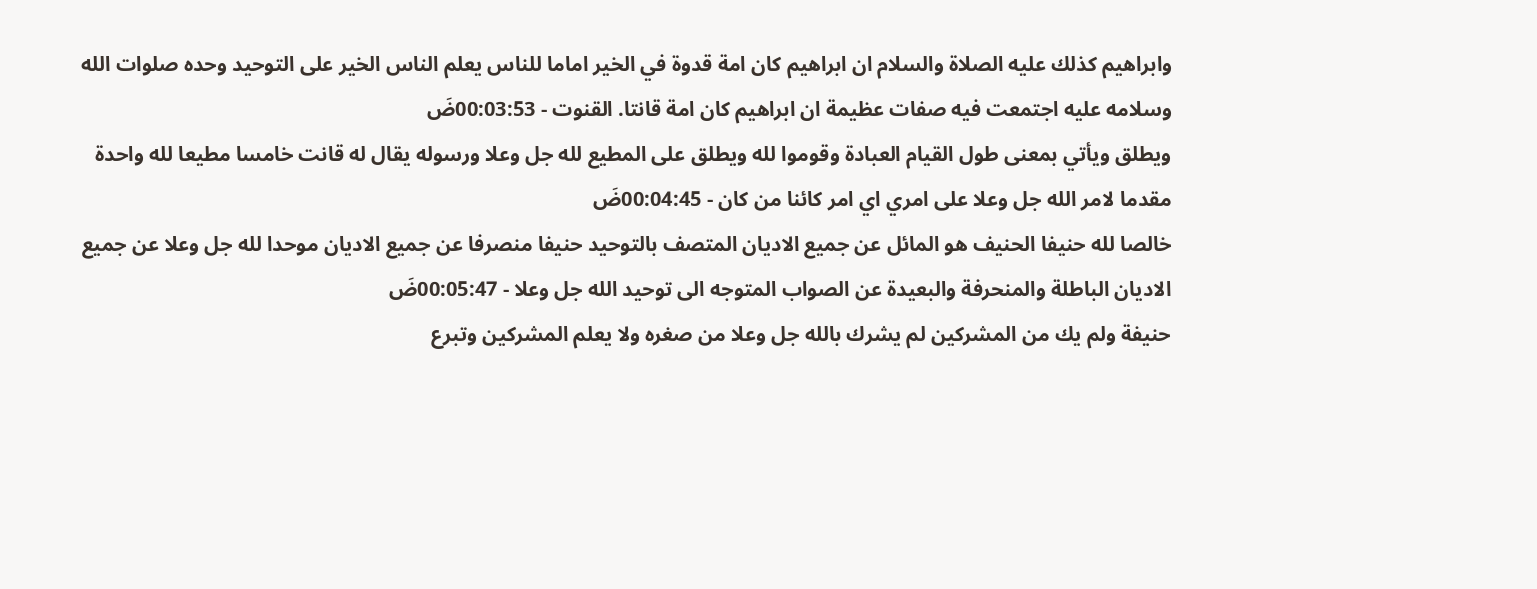وابراهيم كذلك عليه الصلاة والسلام ان ابراهيم كان امة قدوة في الخير اماما للناس يعلم الناس الخير على التوحيد وحده صلوات الله وسلامه عليه اجتمعت فيه صفات عظيمة ان ابراهيم كان امة قانتا. القنوت - 00:03:53ضَ
ويطلق ويأتي بمعنى طول القيام العبادة وقوموا لله ويطلق على المطيع لله جل وعلا ورسوله يقال له قانت خامسا مطيعا لله واحدة مقدما لامر الله جل وعلا على امري اي امر كائنا من كان - 00:04:45ضَ
خالصا لله حنيفا الحنيف هو المائل عن جميع الاديان المتصف بالتوحيد حنيفا منصرفا عن جميع الاديان موحدا لله جل وعلا عن جميع الاديان الباطلة والمنحرفة والبعيدة عن الصواب المتوجه الى توحيد الله جل وعلا - 00:05:47ضَ
حنيفة ولم يك من المشركين لم يشرك بالله جل وعلا من صغره ولا يعلم المشركين وتبرع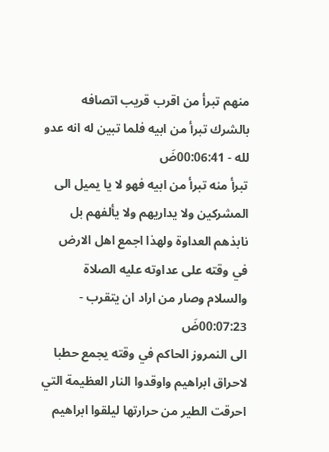منهم تبرأ من اقرب قريب اتصافه بالشرك تبرأ من ابيه فلما تبين له انه عدو لله - 00:06:41ضَ
تبرأ منه تبرأ من ابيه فهو لا يا يميل الى المشركين ولا يداريهم ولا يألفهم بل نابذهم العداوة ولهذا اجمع اهل الارض في وقته على عداوته عليه الصلاة والسلام وصار من اراد ان يتقرب - 00:07:23ضَ
الى النمروز الحاكم في وقته يجمع حطبا لاحراق ابراهيم واوقدوا النار العظيمة التي احرقت الطير من حرارتها ليلقوا ابراهيم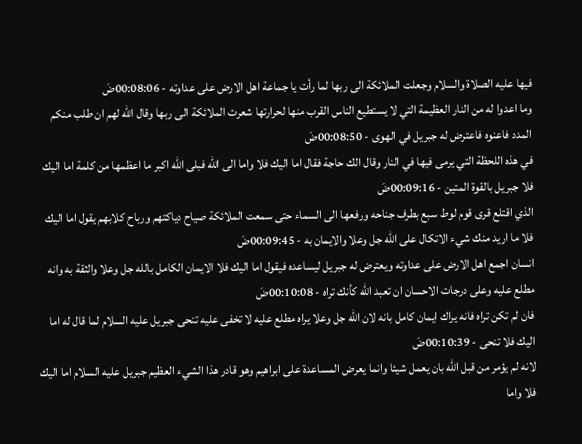فيها عليه الصلاة والسلام وجعلت الملائكة الى ربها لما رأت يا جماعة اهل الارض على عداوته - 00:08:06ضَ
وما اعدوا له من النار العظيمة التي لا يستطيع الناس القرب منها لحرارتها شعرت الملائكة الى ربها وقال الله لهم ان طلب منكم المدد فاعنوه فاعترض له جبريل في الهوى - 00:08:50ضَ
في هذه اللحظة التي يرمى فيها في النار وقال الك حاجة فقال اما اليك فلا واما الى الله فبلى الله اكبر ما اعظمها من كلمة اما اليك فلا جبريل بالقوة المتين - 00:09:16ضَ
الذي اقتلع قرى قوم لوط سبع بطرف جناحه ورفعها الى السماء حتى سمعت الملائكة صياح دياكتهم ورباح كلابهم يقول اما اليك فلا ما اريد منك شيء الاتكال على الله جل وعلا والايمان به - 00:09:45ضَ
انسان اجمع اهل الارض على عداوته ويعترض له جبريل ليساعده فيقول اما اليك فلا الايمان الكامل بالله جل وعلا والثقة به وانه مطلع عليه وعلى درجات الاحسان ان تعبد الله كأنك تراه - 00:10:08ضَ
فان لم تكن تراه فانه يراك ايمان كامل بانه لان الله جل وعلا يراه مطلع عليه لا تخفى عليه تنحى جبريل عليه السلام لما قال له اما اليك فلا تنحى - 00:10:39ضَ
لانه لم يؤمر من قبل الله بان يعمل شيئا وانما يعرض المساعدة على ابراهيم وهو قادر هذا الشيء العظيم جبريل عليه السلام اما اليك فلا واما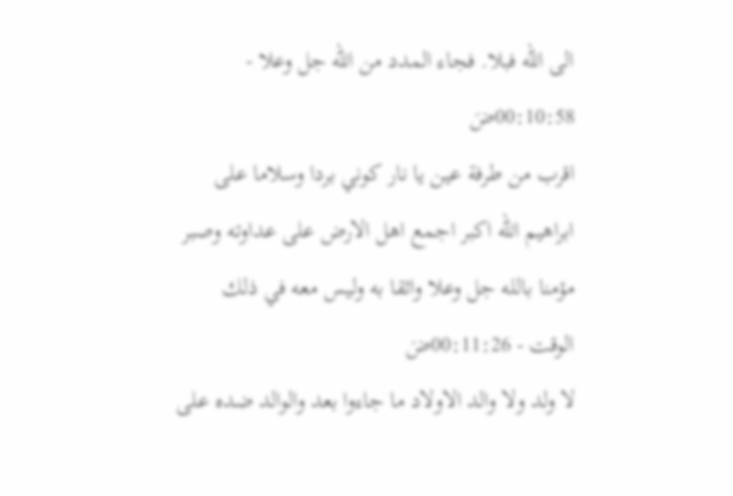الى الله فبلا. فجاء المدد من الله جل وعلا - 00:10:58ضَ
اقرب من طرفة عين يا نار كوني بردا وسلاما على ابراهيم الله اكبر اجمع اهل الارض على عداوته وصبر مؤمنا بالله جل وعلا واثقا به وليس معه في ذلك الوقت - 00:11:26ضَ
لا ولد ولا والد الاولاد ما جاءوا بعد والوالد ضده على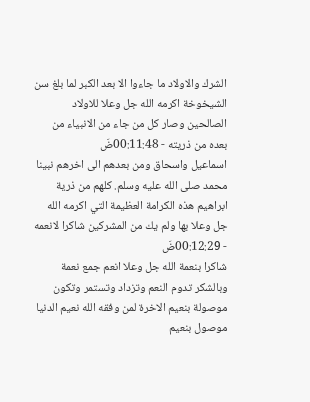الشرك والاولاد ما جاءوا الا بعد الكبر لما بلغ سن الشيخوخة اكرمه الله جل وعلا للاولاد الصالحين وصار كل من جاء من الانبياء من بعده من ذريته - 00:11:48ضَ
اسماعيل واسحاق ومن بعدهم الى اخرهم نبينا محمد صلى الله عليه وسلم. كلهم من ذرية ابراهيم هذه الكرامة العظيمة التي اكرمه الله جل وعلا بها ولم يك من المشركين شاكرا لانعمه - 00:12:29ضَ
شاكرا بنعمة الله جل وعلا انعم جمع نعمة وبالشكر تدوم النعم وتزداد وتستمر وتكون موصولة بنعيم الاخرة لمن وفقه الله نعيم الدنيا موصول بنعيم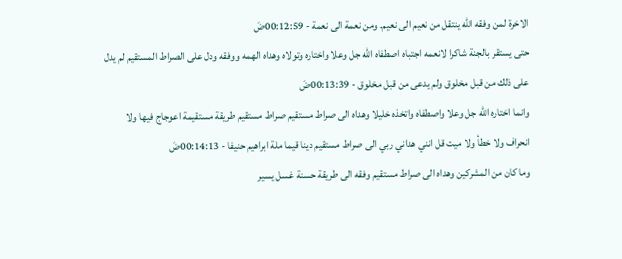الاخرة لمن وفقه الله ينتقل من نعيم الى نعيم. ومن نعمة الى نعمة - 00:12:59ضَ
حتى يستقر بالجنة شاكرا لانعمه اجتباه اصطفاه الله جل وعلا واختاره وتولاه وهداه الهمه ووفقه ودل على الصراط المستقيم لم يدل على ذلك من قبل مخلوق ولم يدعى من قبل مخلوق - 00:13:39ضَ
وانما اختاره الله جل وعلا واصطفاه واتخذه خليلا وهداه الى صراط مستقيم صراط مستقيم طريقة مستقيمة اعوجاج فيها ولا انحراف ولا خطأ ولا ميت قل انني هداني ربي الى صراط مستقيم دينا قيما ملة ابراهيم حنيفا - 00:14:13ضَ
وما كان من المشركين وهداه الى صراط مستقيم وفقه الى طريقة حسنة غسل يسير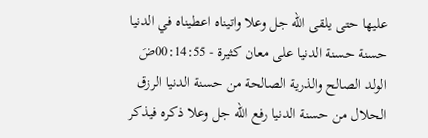عليها حتى يلقى الله جل وعلا واتيناه اعطيناه في الدنيا حسنة حسنة الدنيا على معان كثيرة - 00:14:55ضَ
الولد الصالح والذرية الصالحة من حسنة الدنيا الرزق الحلال من حسنة الدنيا رفع الله جل وعلا ذكره فيذكر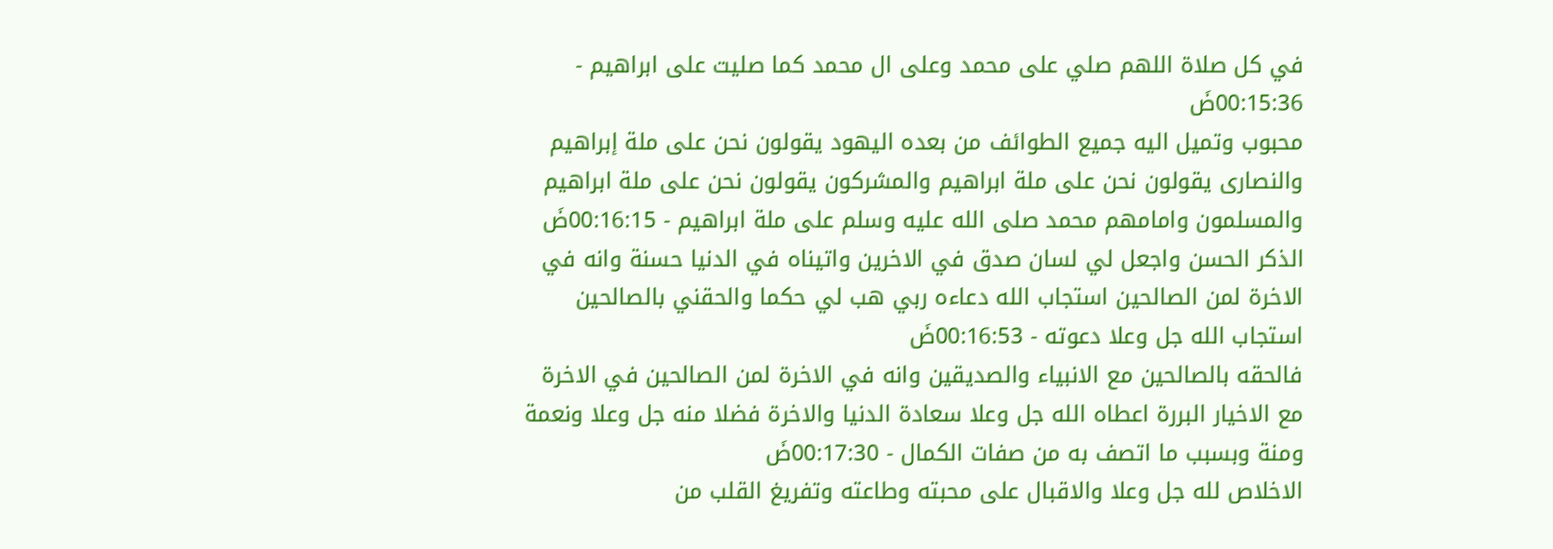في كل صلاة اللهم صلي على محمد وعلى ال محمد كما صليت على ابراهيم - 00:15:36ضَ
محبوب وتميل اليه جميع الطوائف من بعده اليهود يقولون نحن على ملة إبراهيم والنصارى يقولون نحن على ملة ابراهيم والمشركون يقولون نحن على ملة ابراهيم والمسلمون وامامهم محمد صلى الله عليه وسلم على ملة ابراهيم - 00:16:15ضَ
الذكر الحسن واجعل لي لسان صدق في الاخرين واتيناه في الدنيا حسنة وانه في الاخرة لمن الصالحين استجاب الله دعاءه ربي هب لي حكما والحقني بالصالحين استجاب الله جل وعلا دعوته - 00:16:53ضَ
فالحقه بالصالحين مع الانبياء والصديقين وانه في الاخرة لمن الصالحين في الاخرة مع الاخيار البررة اعطاه الله جل وعلا سعادة الدنيا والاخرة فضلا منه جل وعلا ونعمة ومنة وبسبب ما اتصف به من صفات الكمال - 00:17:30ضَ
الاخلاص لله جل وعلا والاقبال على محبته وطاعته وتفريغ القلب من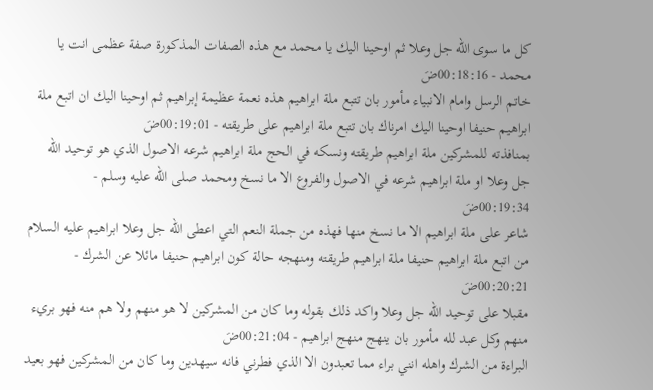كل ما سوى الله جل وعلا ثم اوحينا اليك يا محمد مع هذه الصفات المذكورة صفة عظمى انت يا محمد - 00:18:16ضَ
خاتم الرسل وامام الانبياء مأمور بان تتبع ملة ابراهيم هذه نعمة عظيمة إبراهيم ثم اوحينا اليك ان اتبع ملة ابراهيم حنيفا اوحينا اليك امرناك بان تتبع ملة ابراهيم على طريقته - 00:19:01ضَ
بمنافذته للمشركين ملة ابراهيم طريقته ونسكه في الحج ملة ابراهيم شرعه الاصول الذي هو توحيد الله جل وعلا او ملة ابراهيم شرعه في الاصول والفروع الا ما نسخ ومحمد صلى الله عليه وسلم - 00:19:34ضَ
شاعر على ملة ابراهيم الا ما نسخ منها فهذه من جملة النعم التي اعطى الله جل وعلا ابراهيم عليه السلام من اتبع ملة ابراهيم حنيفا ملة ابراهيم طريقته ومنهجه حالة كون ابراهيم حنيفا مائلا عن الشرك - 00:20:21ضَ
مقبلا على توحيد الله جل وعلا واكد ذلك بقوله وما كان من المشركين لا هو منهم ولا هم منه فهو بريء منهم وكل عبد لله مأمور بان ينهج منهج ابراهيم - 00:21:04ضَ
البراءة من الشرك واهله انني براء مما تعبدون الا الذي فطرني فانه سيهدين وما كان من المشركين فهو بعيد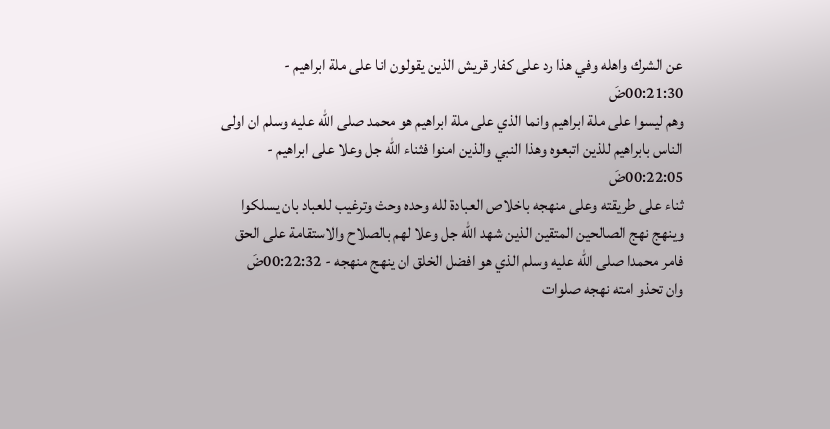عن الشرك واهله وفي هذا رد على كفار قريش الذين يقولون انا على ملة ابراهيم - 00:21:30ضَ
وهم ليسوا على ملة ابراهيم وانما الذي على ملة ابراهيم هو محمد صلى الله عليه وسلم ان اولى الناس بابراهيم للذين اتبعوه وهذا النبي والذين امنوا فثناء الله جل وعلا على ابراهيم - 00:22:05ضَ
ثناء على طريقته وعلى منهجه باخلاص العبادة لله وحده وحث وترغيب للعباد بان يسلكوا وينهج نهج الصالحين المتقين الذين شهد الله جل وعلا لهم بالصلاح والاستقامة على الحق فامر محمدا صلى الله عليه وسلم الذي هو افضل الخلق ان ينهج منهجه - 00:22:32ضَ
وان تحذو امته نهجه صلوات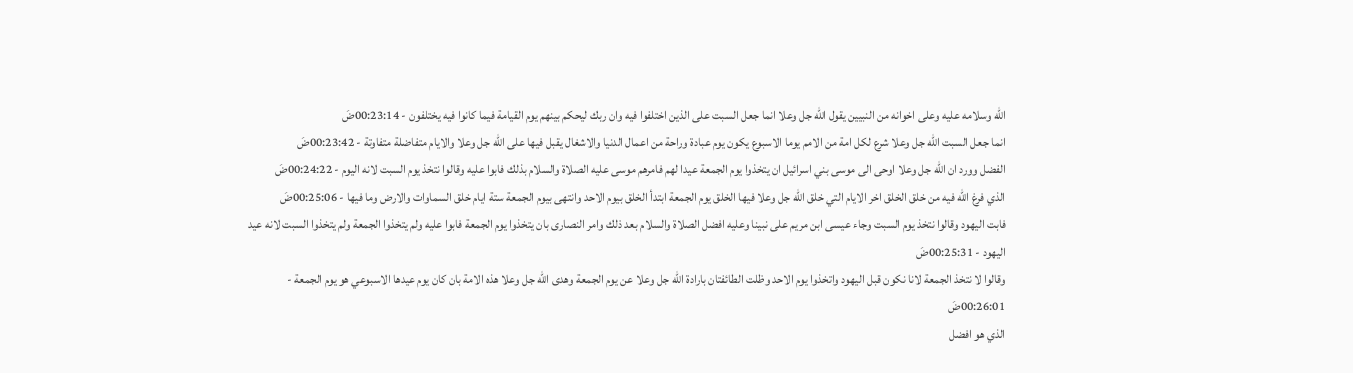الله وسلامه عليه وعلى اخوانه من النبيين يقول الله جل وعلا انما جعل السبت على الذين اختلفوا فيه وان ربك ليحكم بينهم يوم القيامة فيما كانوا فيه يختلفون - 00:23:14ضَ
انما جعل السبت الله جل وعلا شرع لكل امة من الامم يوما الاسبوع يكون يوم عبادة وراحة من اعمال الدنيا والاشغال يقبل فيها على الله جل وعلا والايام متفاضلة متفاوتة - 00:23:42ضَ
الفضل وورد ان الله جل وعلا اوحى الى موسى بني اسرائيل ان يتخذوا يوم الجمعة عيدا لهم فامرهم موسى عليه الصلاة والسلام بذلك فابوا عليه وقالوا نتخذ يوم السبت لانه اليوم - 00:24:22ضَ
الذي فرغ الله فيه من خلق الخلق اخر الايام التي خلق الله جل وعلا فيها الخلق يوم الجمعة ابتدأ الخلق بيوم الاحد وانتهى بيوم الجمعة ستة ايام خلق السماوات والارض وما فيها - 00:25:06ضَ
فابت اليهود وقالوا نتخذ يوم السبت وجاء عيسى ابن مريم على نبينا وعليه افضل الصلاة والسلام بعد ذلك وامر النصارى بان يتخذوا يوم الجمعة فابوا عليه ولم يتخذوا الجمعة ولم يتخذوا السبت لانه عيد اليهود - 00:25:31ضَ
وقالوا لا نتخذ الجمعة لانا نكون قبل اليهود واتخذوا يوم الاحد وظلت الطائفتان بارادة الله جل وعلا عن يوم الجمعة وهدى الله جل وعلا هذه الامة بان كان يوم عيدها الاسبوعي هو يوم الجمعة - 00:26:01ضَ
الذي هو افضل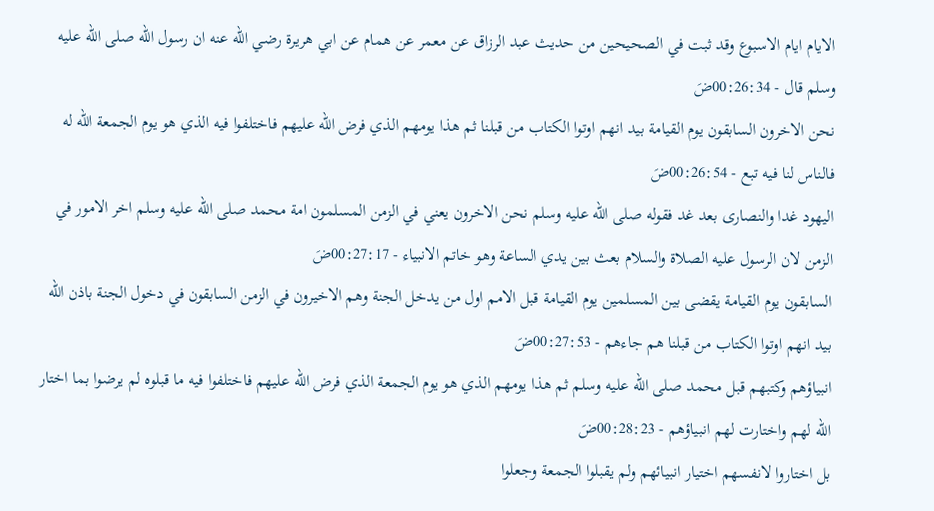الايام ايام الاسبوع وقد ثبت في الصحيحين من حديث عبد الرزاق عن معمر عن همام عن ابي هريرة رضي الله عنه ان رسول الله صلى الله عليه وسلم قال - 00:26:34ضَ
نحن الاخرون السابقون يوم القيامة بيد انهم اوتوا الكتاب من قبلنا ثم هذا يومهم الذي فرض الله عليهم فاختلفوا فيه الذي هو يوم الجمعة الله له فالناس لنا فيه تبع - 00:26:54ضَ
اليهود غدا والنصارى بعد غد فقوله صلى الله عليه وسلم نحن الاخرون يعني في الزمن المسلمون امة محمد صلى الله عليه وسلم اخر الامور في الزمن لان الرسول عليه الصلاة والسلام بعث بين يدي الساعة وهو خاتم الانبياء - 00:27:17ضَ
السابقون يوم القيامة يقضى بين المسلمين يوم القيامة قبل الامم اول من يدخل الجنة وهم الاخيرون في الزمن السابقون في دخول الجنة باذن الله بيد انهم اوتوا الكتاب من قبلنا هم جاءهم - 00:27:53ضَ
انبياؤهم وكتبهم قبل محمد صلى الله عليه وسلم ثم هذا يومهم الذي هو يوم الجمعة الذي فرض الله عليهم فاختلفوا فيه ما قبلوه لم يرضوا بما اختار الله لهم واختارت لهم انبياؤهم - 00:28:23ضَ
بل اختاروا لانفسهم اختيار انبيائهم ولم يقبلوا الجمعة وجعلوا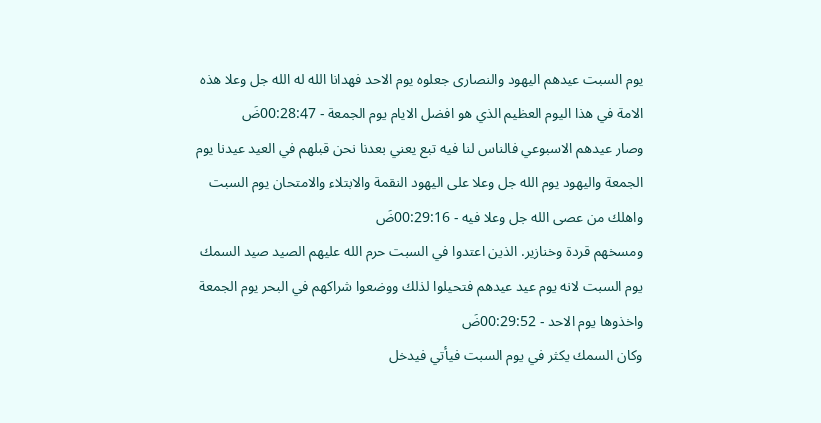يوم السبت عيدهم اليهود والنصارى جعلوه يوم الاحد فهدانا الله له الله جل وعلا هذه الامة في هذا اليوم العظيم الذي هو افضل الايام يوم الجمعة - 00:28:47ضَ
وصار عيدهم الاسبوعي فالناس لنا فيه تبع يعني بعدنا نحن قبلهم في العيد عيدنا يوم الجمعة واليهود يوم الله جل وعلا على اليهود النقمة والابتلاء والامتحان يوم السبت واهلك من عصى الله جل وعلا فيه - 00:29:16ضَ
ومسخهم قردة وخنازير. الذين اعتدوا في السبت حرم الله عليهم الصيد صيد السمك يوم السبت لانه يوم عيد عيدهم فتحيلوا لذلك ووضعوا شراكهم في البحر يوم الجمعة واخذوها يوم الاحد - 00:29:52ضَ
وكان السمك يكثر في يوم السبت فيأتي فيدخل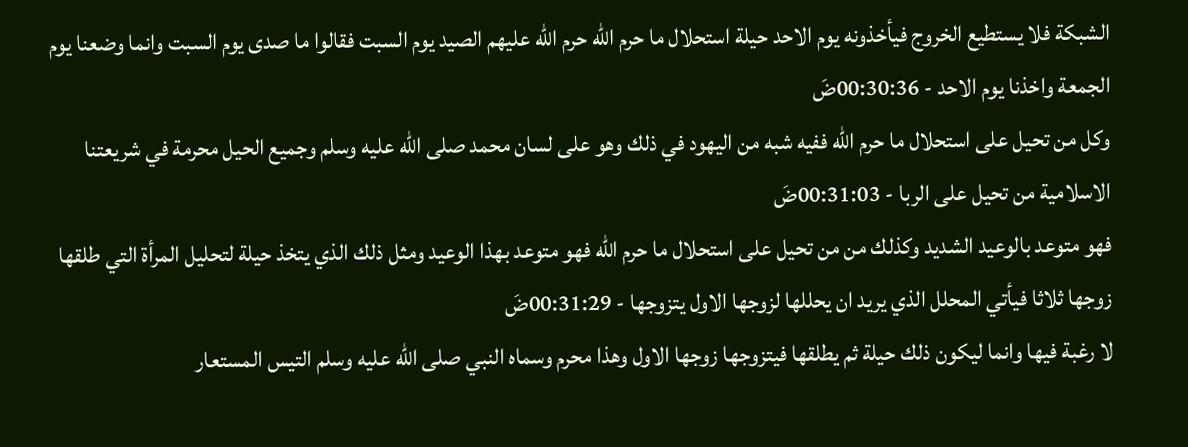الشبكة فلا يستطيع الخروج فيأخذونه يوم الاحد حيلة استحلال ما حرم الله حرم الله عليهم الصيد يوم السبت فقالوا ما صدى يوم السبت وانما وضعنا يوم الجمعة واخذنا يوم الاحد - 00:30:36ضَ
وكل من تحيل على استحلال ما حرم الله ففيه شبه من اليهود في ذلك وهو على لسان محمد صلى الله عليه وسلم وجميع الحيل محرمة في شريعتنا الاسلامية من تحيل على الربا - 00:31:03ضَ
فهو متوعد بالوعيد الشديد وكذلك من من تحيل على استحلال ما حرم الله فهو متوعد بهذا الوعيد ومثل ذلك الذي يتخذ حيلة لتحليل المرأة التي طلقها زوجها ثلاثا فيأتي المحلل الذي يريد ان يحللها لزوجها الاول يتزوجها - 00:31:29ضَ
لا رغبة فيها وانما ليكون ذلك حيلة ثم يطلقها فيتزوجها زوجها الاول وهذا محرم وسماه النبي صلى الله عليه وسلم التيس المستعار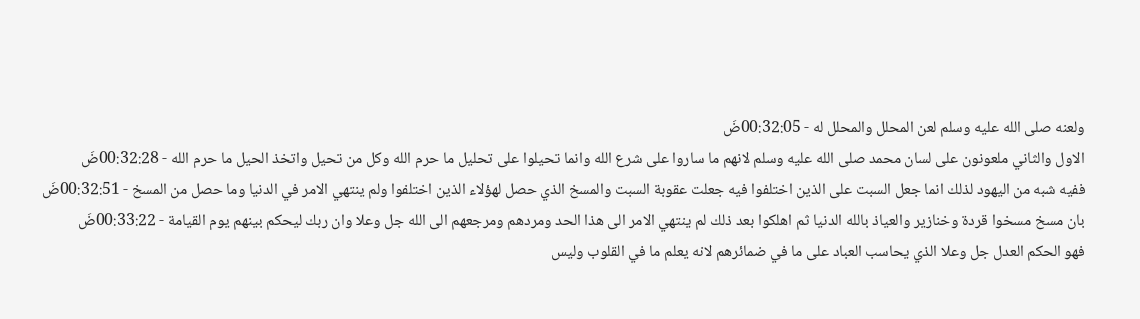ولعنه صلى الله عليه وسلم لعن المحلل والمحلل له - 00:32:05ضَ
الاول والثاني ملعونون على لسان محمد صلى الله عليه وسلم لانهم ما ساروا على شرع الله وانما تحيلوا على تحليل ما حرم الله وكل من تحيل واتخذ الحيل ما حرم الله - 00:32:28ضَ
ففيه شبه من اليهود لذلك انما جعل السبت على الذين اختلفوا فيه جعلت عقوبة السبت والمسخ الذي حصل لهؤلاء الذين اختلفوا ولم ينتهي الامر في الدنيا وما حصل من المسخ - 00:32:51ضَ
بان مسخ مسخوا قردة وخنازير والعياذ بالله الدنيا ثم اهلكوا بعد ذلك لم ينتهي الامر الى هذا الحد ومردهم ومرجعهم الى الله جل وعلا وان ربك ليحكم بينهم يوم القيامة - 00:33:22ضَ
فهو الحكم العدل جل وعلا الذي يحاسب العباد على ما في ضمائرهم لانه يعلم ما في القلوب وليس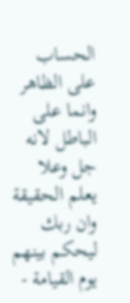الحساب على الظاهر وانما على الباطل لانه جل وعلا يعلم الحقيقة وان ربك ليحكم بينهم يوم القيامة -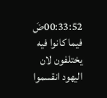00:33:52ضَ
فيما كانوا فيه يختلفون لان اليهود انقسموا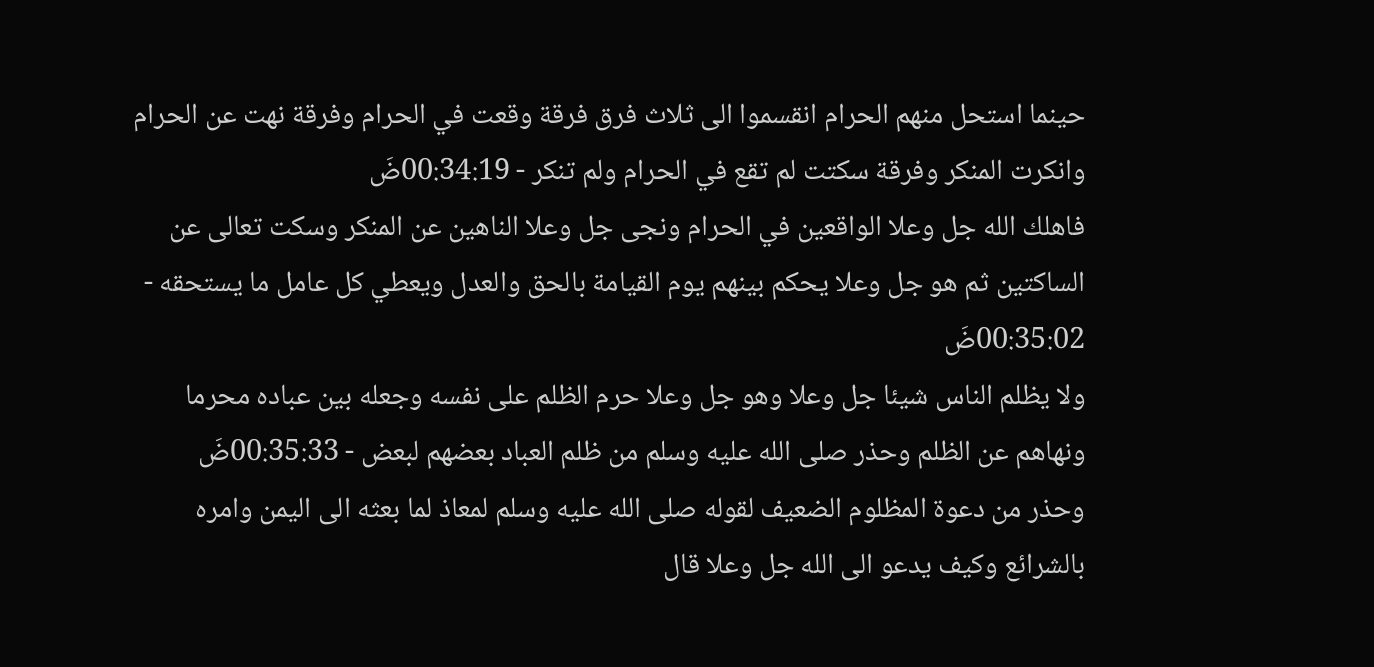حينما استحل منهم الحرام انقسموا الى ثلاث فرق فرقة وقعت في الحرام وفرقة نهت عن الحرام وانكرت المنكر وفرقة سكتت لم تقع في الحرام ولم تنكر - 00:34:19ضَ
فاهلك الله جل وعلا الواقعين في الحرام ونجى جل وعلا الناهين عن المنكر وسكت تعالى عن الساكتين ثم هو جل وعلا يحكم بينهم يوم القيامة بالحق والعدل ويعطي كل عامل ما يستحقه - 00:35:02ضَ
ولا يظلم الناس شيئا جل وعلا وهو جل وعلا حرم الظلم على نفسه وجعله بين عباده محرما ونهاهم عن الظلم وحذر صلى الله عليه وسلم من ظلم العباد بعضهم لبعض - 00:35:33ضَ
وحذر من دعوة المظلوم الضعيف لقوله صلى الله عليه وسلم لمعاذ لما بعثه الى اليمن وامره بالشرائع وكيف يدعو الى الله جل وعلا قال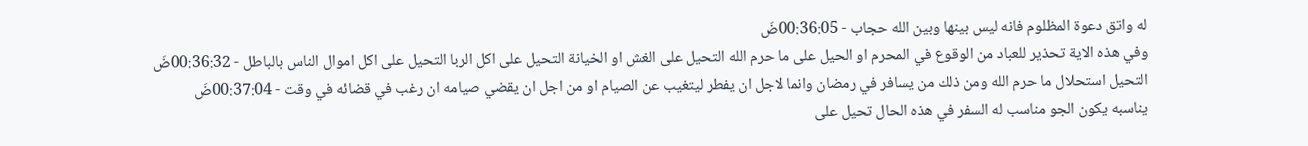له واتق دعوة المظلوم فانه ليس بينها وبين الله حجاب - 00:36:05ضَ
وفي هذه الاية تحذير للعباد من الوقوع في المحرم او الحيل على ما حرم الله التحيل على الغش او الخيانة التحيل على اكل الربا التحيل على اكل اموال الناس بالباطل - 00:36:32ضَ
التحيل استحلال ما حرم الله ومن ذلك من يسافر في رمضان وانما لاجل ان يفطر ليتغيب عن الصيام او من اجل ان يقضي صيامه ان رغب في قضائه في وقت - 00:37:04ضَ
يناسبه يكون الجو مناسب له السفر في هذه الحال تحيل على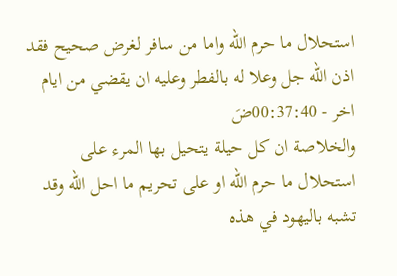استحلال ما حرم الله واما من سافر لغرض صحيح فقد اذن الله جل وعلا له بالفطر وعليه ان يقضي من ايام اخر - 00:37:40ضَ
والخلاصة ان كل حيلة يتحيل بها المرء على استحلال ما حرم الله او على تحريم ما احل الله وقد تشبه باليهود في هذه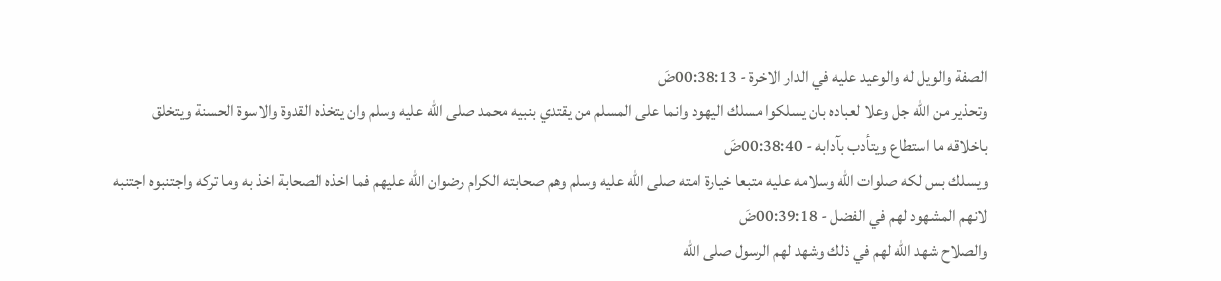الصفة والويل له والوعيد عليه في الدار الاخرة - 00:38:13ضَ
وتحذير من الله جل وعلا لعباده بان يسلكوا مسلك اليهود وانما على المسلم من يقتدي بنبيه محمد صلى الله عليه وسلم وان يتخذه القدوة والاسوة الحسنة ويتخلق باخلاقه ما استطاع ويتأدب بآدابه - 00:38:40ضَ
ويسلك بس لكه صلوات الله وسلامه عليه متبعا خيارة امته صلى الله عليه وسلم وهم صحابته الكرام رضوان الله عليهم فما اخذه الصحابة اخذ به وما تركه واجتنبوه اجتنبه لانهم المشهود لهم في الفضل - 00:39:18ضَ
والصلاح شهد الله لهم في ذلك وشهد لهم الرسول صلى الله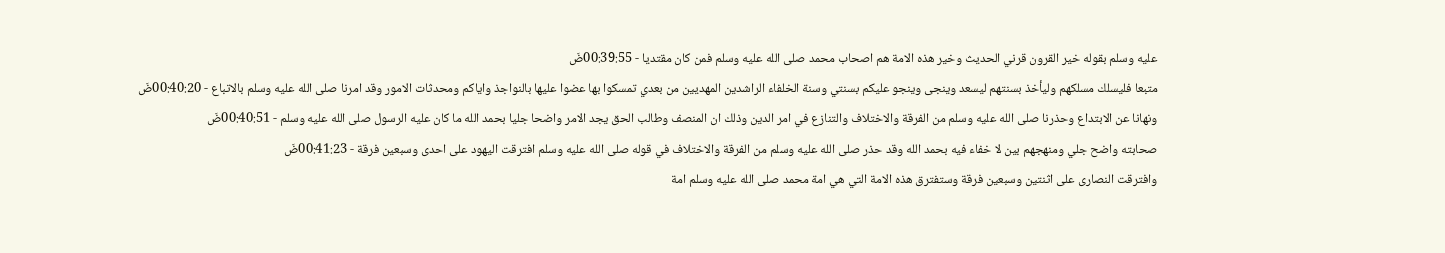عليه وسلم بقوله خير القرون قرني الحديث وخير هذه الامة هم اصحاب محمد صلى الله عليه وسلم فمن كان مقتديا - 00:39:55ضَ
متبعا فليسلك مسلكهم وليأخذ بسنتهم ليسعد وينجى وينجو عليكم بسنتي وسنة الخلفاء الراشدين المهديين من بعدي تمسكوا بها عضوا عليها بالنواجذ واياكم ومحدثات الامور وقد امرنا صلى الله عليه وسلم بالاتباع - 00:40:20ضَ
ونهانا عن الابتداع وحذرنا صلى الله عليه وسلم من الفرقة والاختلاف والتنازع في امر الدين وذلك ان المنصف وطالب الحق يجد الامر واضحا جليا بحمد الله ما كان عليه الرسول صلى الله عليه وسلم - 00:40:51ضَ
صحابته واضح جلي ومنهجهم بين لا خفاء فيه بحمد الله وقد حذر صلى الله عليه وسلم من الفرقة والاختلاف في قوله صلى الله عليه وسلم افترقت اليهود على احدى وسبعين فرقة - 00:41:23ضَ
وافترقت النصارى على اثنتين وسبعين فرقة وستفترق هذه الامة التي هي امة محمد صلى الله عليه وسلم امة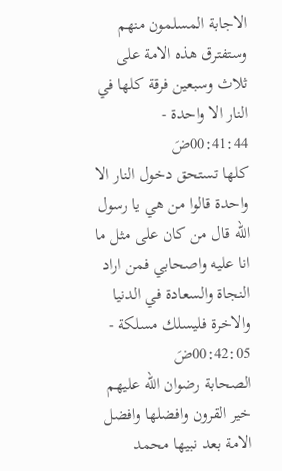الاجابة المسلمون منهم وستفترق هذه الامة على ثلاث وسبعين فرقة كلها في النار الا واحدة - 00:41:44ضَ
كلها تستحق دخول النار الا واحدة قالوا من هي يا رسول الله قال من كان على مثل ما انا عليه واصحابي فمن اراد النجاة والسعادة في الدنيا والاخرة فليسلك مسلكة - 00:42:05ضَ
الصحابة رضوان الله عليهم خير القرون وافضلها وافضل الامة بعد نبيها محمد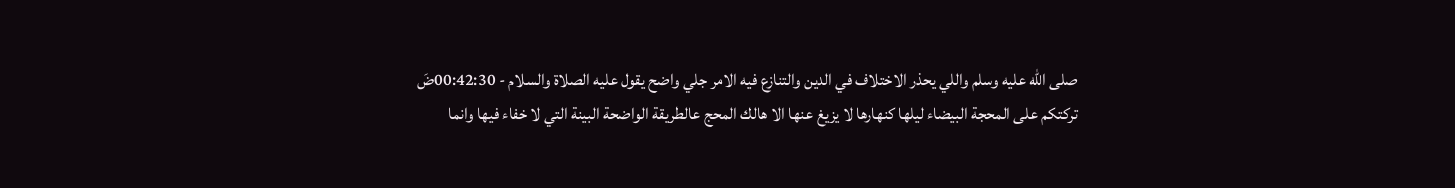صلى الله عليه وسلم واللي يحذر الاختلاف في الدين والتنازع فيه الامر جلي واضح يقول عليه الصلاة والسلام - 00:42:30ضَ
تركتكم على المحجة البيضاء ليلها كنهارها لا يزيغ عنها الا هالك المحج عالطريقة الواضحة البينة التي لا خفاء فيها وانما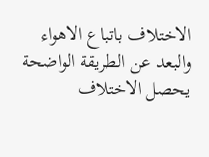الاختلاف باتباع الاهواء والبعد عن الطريقة الواضحة يحصل الاختلاف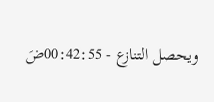ويحصل التنازع - 00:42:55ضَ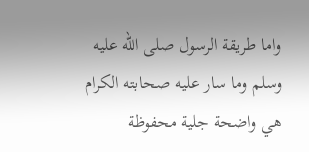واما طريقة الرسول صلى الله عليه وسلم وما سار عليه صحابته الكرام هي واضحة جلية محفوظة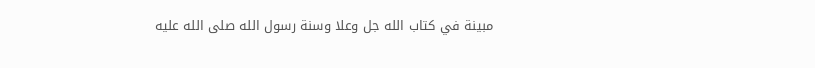مبينة في كتاب الله جل وعلا وسنة رسول الله صلى الله عليه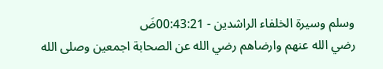وسلم وسيرة الخلفاء الراشدين - 00:43:21ضَ
رضي الله عنهم وارضاهم رضي الله عن الصحابة اجمعين وصلى الله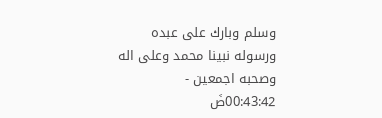وسلم وبارك على عبده ورسوله نبينا محمد وعلى اله وصحبه اجمعين - 00:43:42ضَ